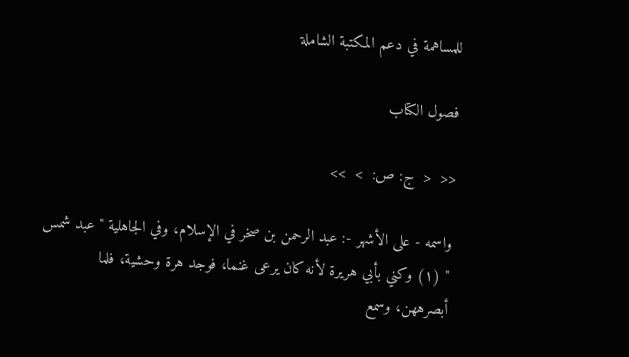للمساهمة في دعم المكتبة الشاملة

فصول الكتاب

<<  <  ج: ص:  >  >>

واسمه - على الأشهر -: عبد الرحمن بن صخر في الإسلام، وفي الجاهلية " عبد شمس " (١) وكني بأبي هريرة لأنه كان يرعى غنما، فوجد هرة وحشية، فلما أبصرههن، وسمع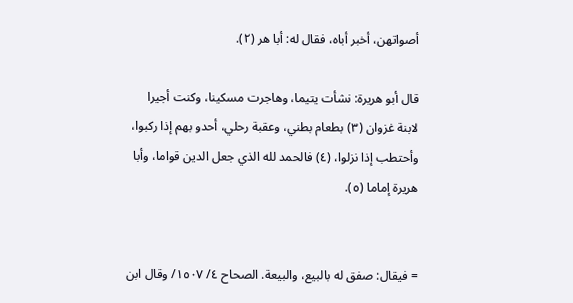أصواتهن، أخبر أباه، فقال له: أبا هر (٢).

قال أبو هريرة: نشأت يتيما، وهاجرت مسكينا، وكنت أجيرا لابنة غزوان (٣) بطعام بطني، وعقبة رحلي، أحدو بهم إذا ركبوا، وأحتطب إذا نزلوا، (٤) فالحمد لله الذي جعل الدين قواما، وأبا هريرة إماما (٥).


= فيقال: صفق له بالبيع، والبيعة. الصحاح ٤/ ١٥٠٧/ وقال ابن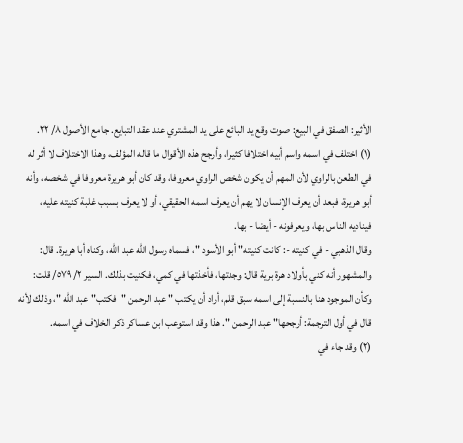الأثير: الصفق في البيع: صوت وقع يد البائع على يد المشتري عند عقد التبايع. جامع الأصول ٨/ ٢٢.
(١) اختلف في اسمه واسم أبيه اختلافا كثيرا، وأرجح هذه الأقوال ما قاله المؤلف، وهذا الاختلاف لا أثر له في الطعن بالراوي لأن المهم أن يكون شخص الراوي معروفا، وقد كان أبو هريرة معروفا في شخصه، وأنه أبو هريرة، فبعد أن يعرف الإنسان لا يهم أن يعرف اسمه الحقيقي، أو لا يعرف بسبب غلبة كنيته عليه، فيناديه الناس بها، ويعرفونه - أيضا - بها.
وقال الذهبي - في كنيته -: كانت كنيته" أبو الأسود "، فسماه رسول الله عبد الله، وكناه أبا هريرة. قال: والمشهور أنه كني بأولاد هرة برية قال: وجدتها، فأخذتها في كمي، فكنيت بذلك. السير ٢/ ٥٧٩/ قلت: وكأن الموجود هنا بالنسبة إلى اسمه سبق قلم، أراد أن يكتب " عبد الرحمن "فكتب" عبد الله "، وذلك لأنه قال في أول الترجمة: أرجحها" عبد الرحمن ". هذا وقد استوعب ابن عساكر ذكر الخلاف في اسمه.
(٢) وقد جاء في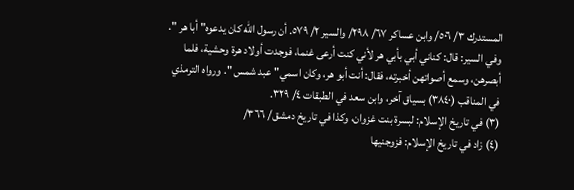المستدرك ٣/ ٥٠٦/ وابن عساكر ٦٧/ ٢٩٨/ والسير ٢/ ٥٧٩. أن رسول الله كان يدعوه" أبا هر ". وفي السير: قال: كناني أبي بأبي هر لأني كنت أرعى غنما، فوجدت أولاد هرة وحشية، فلما أبصرهن، وسمع أصواتهن أخبرته، فقال: أنت أبو هر، وكان اسمي" عبد شمس ". ورواه الترمذي في المناقب (٣٨٤٠) بسياق آخر، وابن سعد في الطبقات ٤/ ٣٢٩.
(٣) في تاريخ الإسلام: لبسرة بنت غزوان، وكذا في تاريخ دمشق/ ٣٦٦/
(٤) زاد في تاريخ الإسلام: فزوجنيها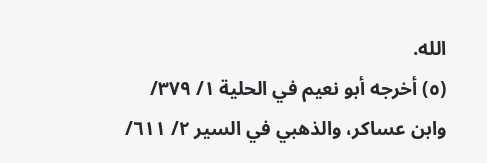الله.
(٥) أخرجه أبو نعيم في الحلية ١/ ٣٧٩/ وابن عساكر، والذهبي في السير ٢/ ٦١١/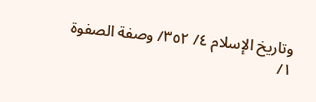وتاريخ الإسلام ٤/ ٣٥٢/ وصفة الصفوة ١/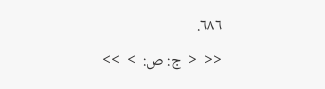٦٨٦.

<<  <  ج: ص:  >  >>